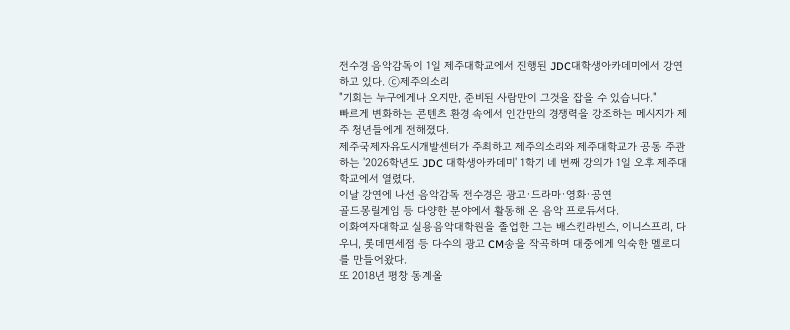전수경 음악감독이 1일 제주대학교에서 진행된 JDC대학생아카데미에서 강연하고 있다. ⓒ제주의소리
"기회는 누구에게나 오지만, 준비된 사람만이 그것을 잡을 수 있습니다."
빠르게 변화하는 콘텐츠 환경 속에서 인간만의 경쟁력을 강조하는 메시지가 제주 청년들에게 전해졌다.
제주국제자유도시개발센터가 주최하고 제주의소리와 제주대학교가 공동 주관하는 '2026학년도 JDC 대학생아카데미' 1학기 네 번째 강의가 1일 오후 제주대학교에서 열렸다.
이날 강연에 나선 음악감독 전수경은 광고·드라마·영화·공연
골드몽릴게임 등 다양한 분야에서 활동해 온 음악 프로듀서다.
이화여자대학교 실용음악대학원을 졸업한 그는 배스킨라빈스, 이니스프리, 다우니, 롯데면세점 등 다수의 광고 CM송을 작곡하며 대중에게 익숙한 멜로디를 만들어왔다.
또 2018년 평창 동계올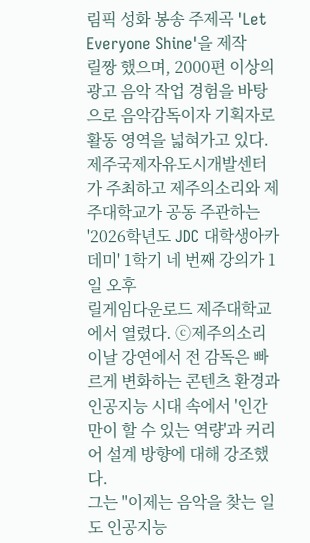림픽 성화 봉송 주제곡 'Let Everyone Shine'을 제작
릴짱 했으며, 2000편 이상의 광고 음악 작업 경험을 바탕으로 음악감독이자 기획자로 활동 영역을 넓혀가고 있다.
제주국제자유도시개발센터가 주최하고 제주의소리와 제주대학교가 공동 주관하는 '2026학년도 JDC 대학생아카데미' 1학기 네 번째 강의가 1일 오후
릴게임다운로드 제주대학교에서 열렸다. ⓒ제주의소리
이날 강연에서 전 감독은 빠르게 변화하는 콘텐츠 환경과 인공지능 시대 속에서 '인간만이 할 수 있는 역량'과 커리어 설계 방향에 대해 강조했다.
그는 "이제는 음악을 찾는 일도 인공지능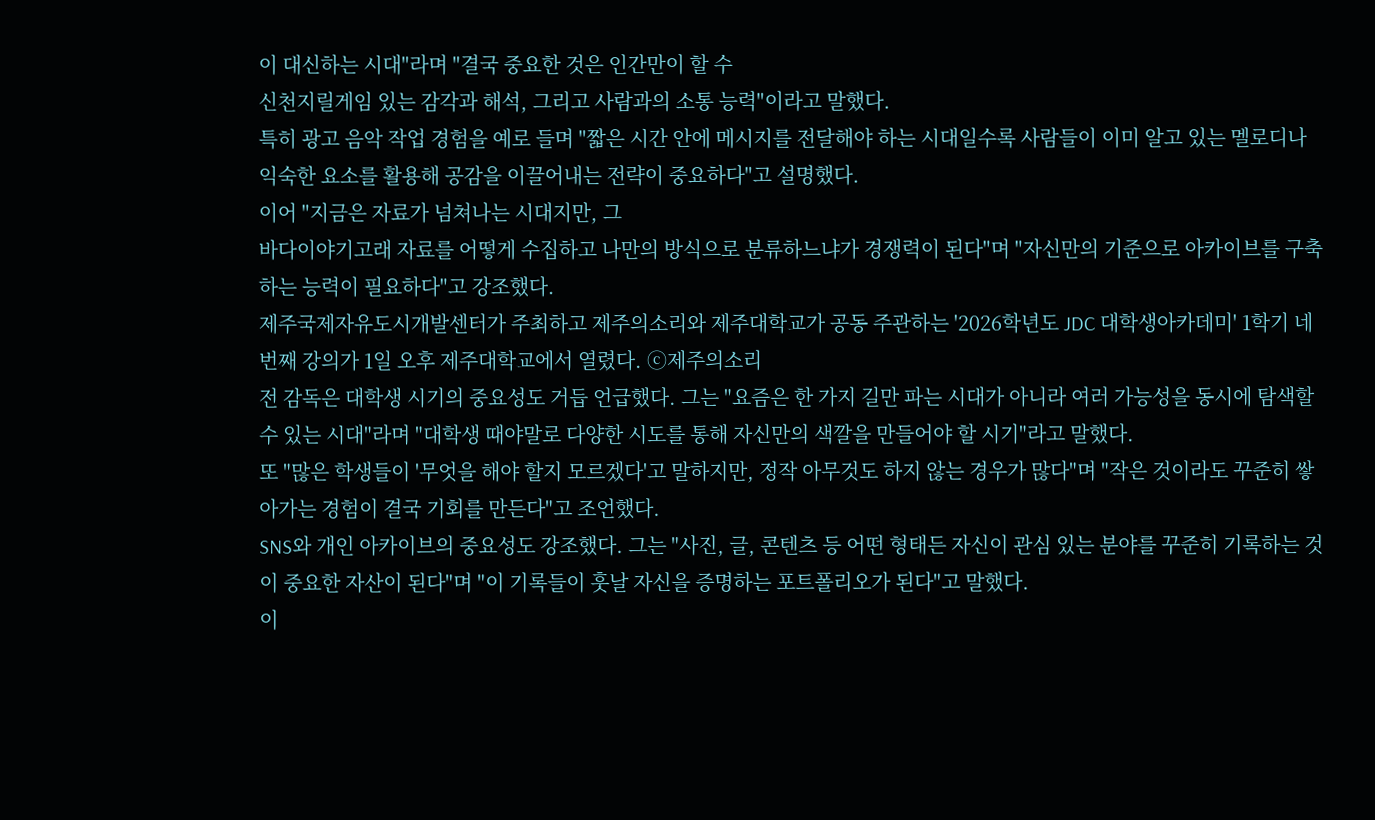이 대신하는 시대"라며 "결국 중요한 것은 인간만이 할 수
신천지릴게임 있는 감각과 해석, 그리고 사람과의 소통 능력"이라고 말했다.
특히 광고 음악 작업 경험을 예로 들며 "짧은 시간 안에 메시지를 전달해야 하는 시대일수록 사람들이 이미 알고 있는 멜로디나 익숙한 요소를 활용해 공감을 이끌어내는 전략이 중요하다"고 설명했다.
이어 "지금은 자료가 넘쳐나는 시대지만, 그
바다이야기고래 자료를 어떻게 수집하고 나만의 방식으로 분류하느냐가 경쟁력이 된다"며 "자신만의 기준으로 아카이브를 구축하는 능력이 필요하다"고 강조했다.
제주국제자유도시개발센터가 주최하고 제주의소리와 제주대학교가 공동 주관하는 '2026학년도 JDC 대학생아카데미' 1학기 네 번째 강의가 1일 오후 제주대학교에서 열렸다. ⓒ제주의소리
전 감독은 대학생 시기의 중요성도 거듭 언급했다. 그는 "요즘은 한 가지 길만 파는 시대가 아니라 여러 가능성을 동시에 탐색할 수 있는 시대"라며 "대학생 때야말로 다양한 시도를 통해 자신만의 색깔을 만들어야 할 시기"라고 말했다.
또 "많은 학생들이 '무엇을 해야 할지 모르겠다'고 말하지만, 정작 아무것도 하지 않는 경우가 많다"며 "작은 것이라도 꾸준히 쌓아가는 경험이 결국 기회를 만든다"고 조언했다.
SNS와 개인 아카이브의 중요성도 강조했다. 그는 "사진, 글, 콘텐츠 등 어떤 형태든 자신이 관심 있는 분야를 꾸준히 기록하는 것이 중요한 자산이 된다"며 "이 기록들이 훗날 자신을 증명하는 포트폴리오가 된다"고 말했다.
이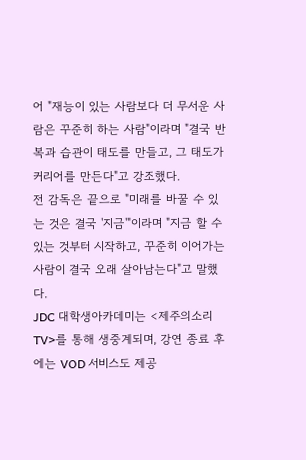어 "재능이 있는 사람보다 더 무서운 사람은 꾸준히 하는 사람"이라며 "결국 반복과 습관이 태도를 만들고, 그 태도가 커리어를 만든다"고 강조했다.
전 감독은 끝으로 "미래를 바꿀 수 있는 것은 결국 '지금'"이라며 "지금 할 수 있는 것부터 시작하고, 꾸준히 이어가는 사람이 결국 오래 살아남는다"고 말했다.
JDC 대학생아카데미는 <제주의소리TV>를 통해 생중계되며, 강연 종료 후에는 VOD 서비스도 제공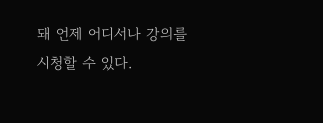돼 언제 어디서나 강의를 시청할 수 있다.